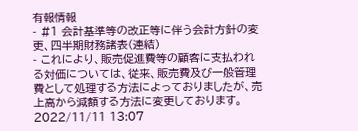有報情報
- #1 会計基準等の改正等に伴う会計方針の変更、四半期財務諸表(連結)
- これにより、販売促進費等の顧客に支払われる対価については、従来、販売費及び一般管理費として処理する方法によっておりましたが、売上高から減額する方法に変更しております。2022/11/11 13:07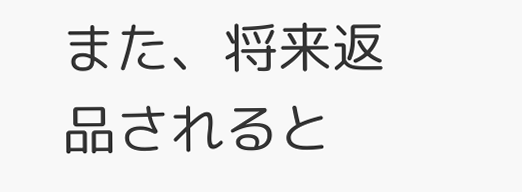また、将来返品されると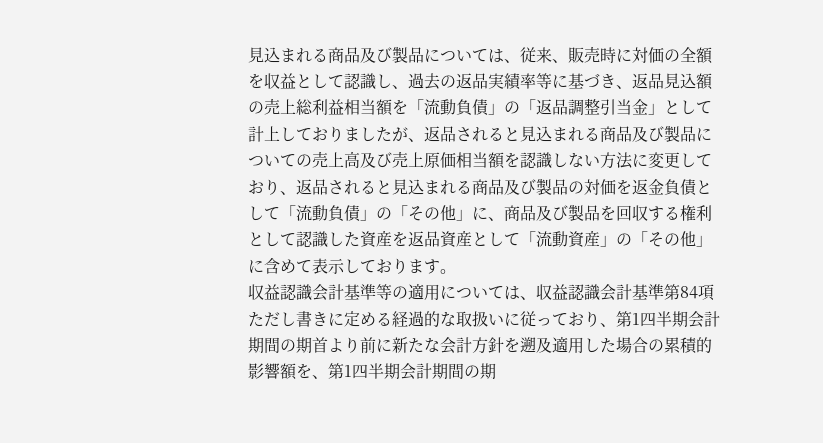見込まれる商品及び製品については、従来、販売時に対価の全額を収益として認識し、過去の返品実績率等に基づき、返品見込額の売上総利益相当額を「流動負債」の「返品調整引当金」として計上しておりましたが、返品されると見込まれる商品及び製品についての売上高及び売上原価相当額を認識しない方法に変更しており、返品されると見込まれる商品及び製品の対価を返金負債として「流動負債」の「その他」に、商品及び製品を回収する権利として認識した資産を返品資産として「流動資産」の「その他」に含めて表示しております。
収益認識会計基準等の適用については、収益認識会計基準第84項ただし書きに定める経過的な取扱いに従っており、第1四半期会計期間の期首より前に新たな会計方針を遡及適用した場合の累積的影響額を、第1四半期会計期間の期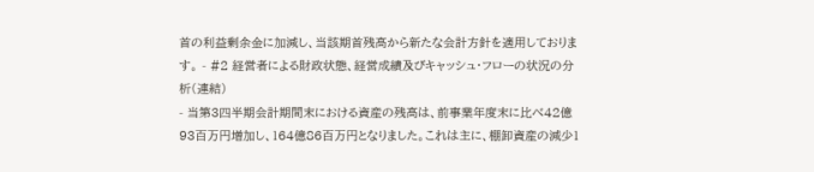首の利益剰余金に加減し、当該期首残高から新たな会計方針を適用しております。 - #2 経営者による財政状態、経営成績及びキャッシュ・フローの状況の分析(連結)
- 当第3四半期会計期間末における資産の残高は、前事業年度末に比べ42億93百万円増加し、164億86百万円となりました。これは主に、棚卸資産の減少1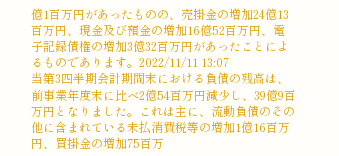億1百万円があったものの、売掛金の増加24億13百万円、現金及び預金の増加16億52百万円、電子記録債権の増加3億32百万円があったことによるものであります。2022/11/11 13:07
当第3四半期会計期間末における負債の残高は、前事業年度末に比べ2億54百万円減少し、39億9百万円となりました。これは主に、流動負債のその他に含まれている未払消費税等の増加1億16百万円、買掛金の増加75百万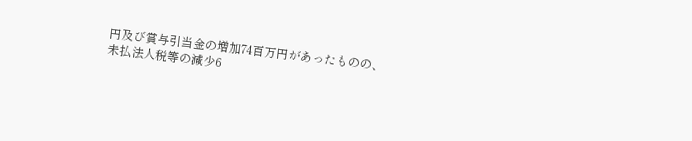円及び賞与引当金の増加74百万円があったものの、未払法人税等の減少6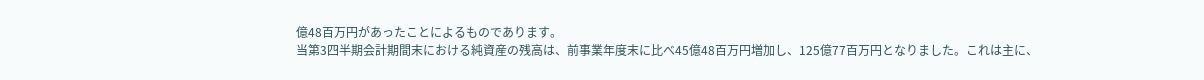億48百万円があったことによるものであります。
当第3四半期会計期間末における純資産の残高は、前事業年度末に比べ45億48百万円増加し、125億77百万円となりました。これは主に、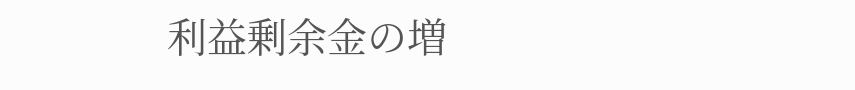利益剰余金の増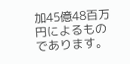加45億48百万円によるものであります。